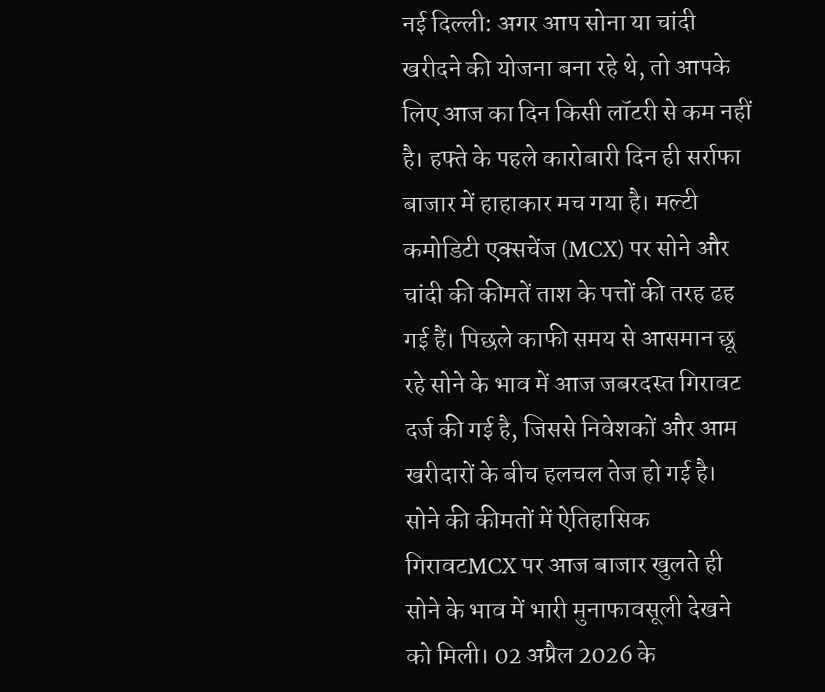नई दिल्ली: अगर आप सोना या चांदी खरीदने की योजना बना रहे थे, तो आपके लिए आज का दिन किसी लॉटरी से कम नहीं है। हफ्ते के पहले कारोबारी दिन ही सर्राफा बाजार में हाहाकार मच गया है। मल्टी कमोडिटी एक्सचेंज (MCX) पर सोने और चांदी की कीमतें ताश के पत्तों की तरह ढह गई हैं। पिछले काफी समय से आसमान छू रहे सोने के भाव में आज जबरदस्त गिरावट दर्ज की गई है, जिससे निवेशकों और आम खरीदारों के बीच हलचल तेज हो गई है।
सोने की कीमतों में ऐतिहासिक गिरावटMCX पर आज बाजार खुलते ही सोने के भाव में भारी मुनाफावसूली देखने को मिली। 02 अप्रैल 2026 के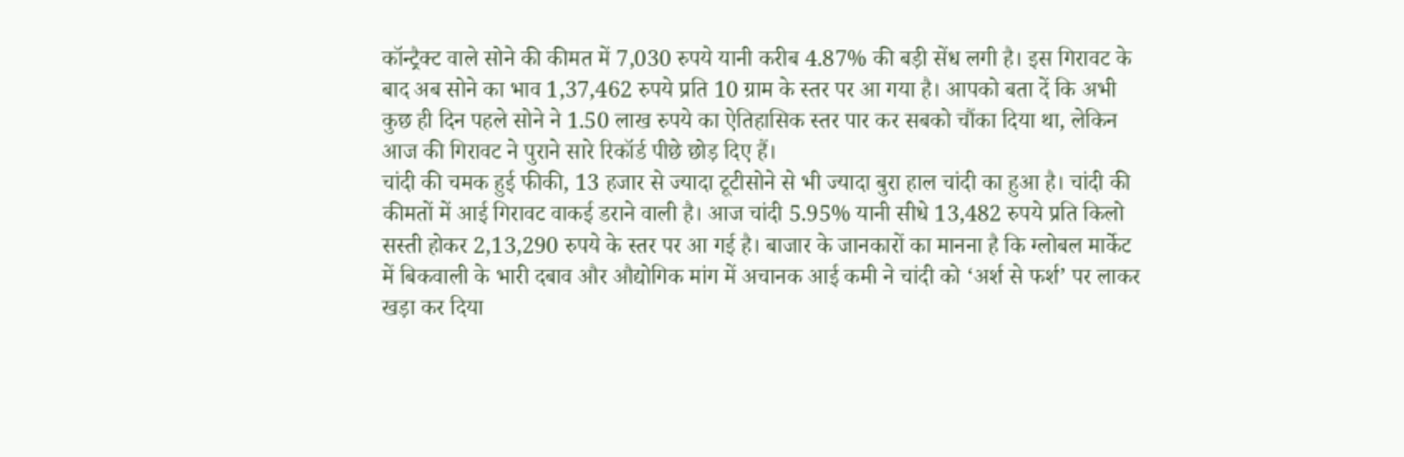कॉन्ट्रैक्ट वाले सोने की कीमत में 7,030 रुपये यानी करीब 4.87% की बड़ी सेंध लगी है। इस गिरावट के बाद अब सोने का भाव 1,37,462 रुपये प्रति 10 ग्राम के स्तर पर आ गया है। आपको बता दें कि अभी कुछ ही दिन पहले सोने ने 1.50 लाख रुपये का ऐतिहासिक स्तर पार कर सबको चौंका दिया था, लेकिन आज की गिरावट ने पुराने सारे रिकॉर्ड पीछे छोड़ दिए हैं।
चांदी की चमक हुई फीकी, 13 हजार से ज्यादा टूटीसोने से भी ज्यादा बुरा हाल चांदी का हुआ है। चांदी की कीमतों में आई गिरावट वाकई डराने वाली है। आज चांदी 5.95% यानी सीधे 13,482 रुपये प्रति किलो सस्ती होकर 2,13,290 रुपये के स्तर पर आ गई है। बाजार के जानकारों का मानना है कि ग्लोबल मार्केट में बिकवाली के भारी दबाव और औद्योगिक मांग में अचानक आई कमी ने चांदी को ‘अर्श से फर्श’ पर लाकर खड़ा कर दिया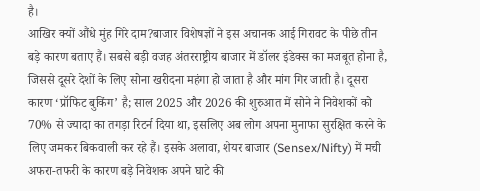है।
आखिर क्यों औंधे मुंह गिरे दाम?बाजार विशेषज्ञों ने इस अचानक आई गिरावट के पीछे तीन बड़े कारण बताए हैं। सबसे बड़ी वजह अंतरराष्ट्रीय बाजार में डॉलर इंडेक्स का मजबूत होना है, जिससे दूसरे देशों के लिए सोना खरीदना महंगा हो जाता है और मांग गिर जाती है। दूसरा कारण ‘प्रॉफिट बुकिंग’ है; साल 2025 और 2026 की शुरुआत में सोने ने निवेशकों को 70% से ज्यादा का तगड़ा रिटर्न दिया था, इसलिए अब लोग अपना मुनाफा सुरक्षित करने के लिए जमकर बिकवाली कर रहे हैं। इसके अलावा, शेयर बाजार (Sensex/Nifty) में मची अफरा-तफरी के कारण बड़े निवेशक अपने घाटे की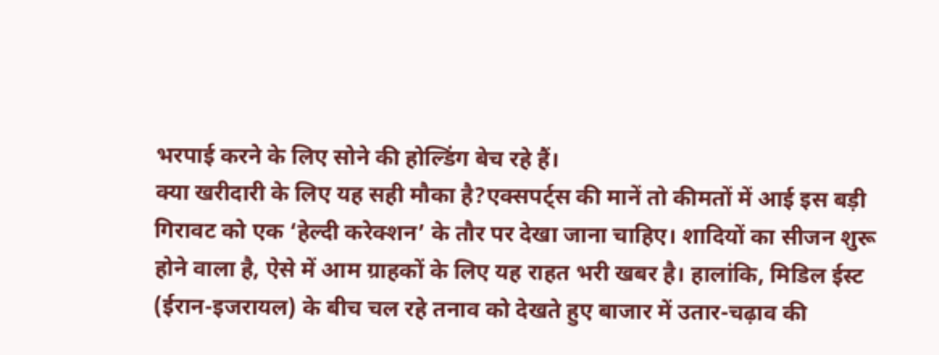भरपाई करने के लिए सोने की होल्डिंग बेच रहे हैं।
क्या खरीदारी के लिए यह सही मौका है?एक्सपर्ट्स की मानें तो कीमतों में आई इस बड़ी गिरावट को एक ‘हेल्दी करेक्शन’ के तौर पर देखा जाना चाहिए। शादियों का सीजन शुरू होने वाला है, ऐसे में आम ग्राहकों के लिए यह राहत भरी खबर है। हालांकि, मिडिल ईस्ट (ईरान-इजरायल) के बीच चल रहे तनाव को देखते हुए बाजार में उतार-चढ़ाव की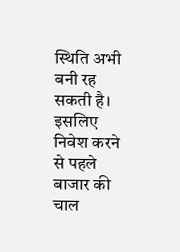स्थिति अभी बनी रह सकती है। इसलिए निवेश करने से पहले बाजार की चाल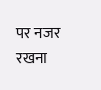पर नजर रखना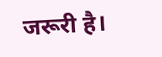जरूरी है।